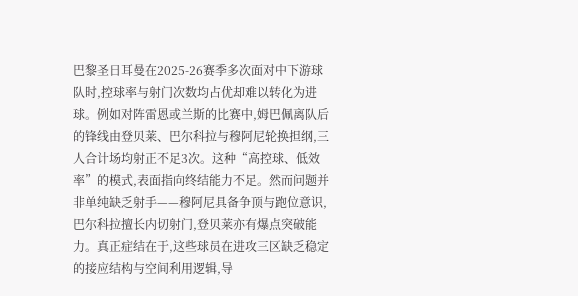巴黎圣日耳曼在2025-26赛季多次面对中下游球队时,控球率与射门次数均占优却难以转化为进球。例如对阵雷恩或兰斯的比赛中,姆巴佩离队后的锋线由登贝莱、巴尔科拉与穆阿尼轮换担纲,三人合计场均射正不足3次。这种“高控球、低效率”的模式,表面指向终结能力不足。然而问题并非单纯缺乏射手——穆阿尼具备争顶与跑位意识,巴尔科拉擅长内切射门,登贝莱亦有爆点突破能力。真正症结在于,这些球员在进攻三区缺乏稳定的接应结构与空间利用逻辑,导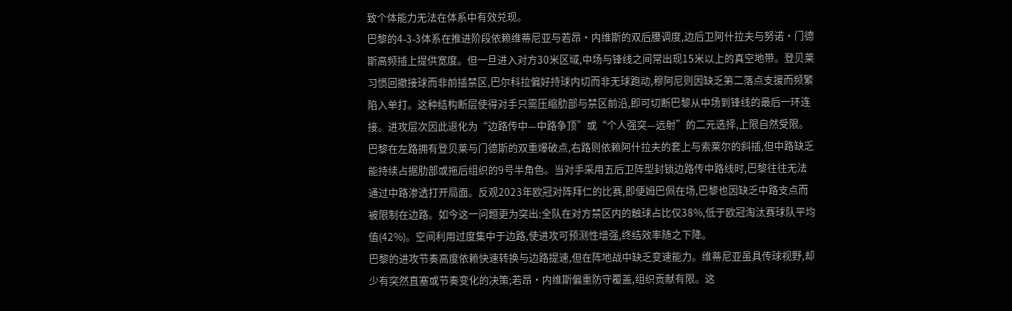致个体能力无法在体系中有效兑现。
巴黎的4-3-3体系在推进阶段依赖维蒂尼亚与若昂·内维斯的双后腰调度,边后卫阿什拉夫与努诺·门德斯高频插上提供宽度。但一旦进入对方30米区域,中场与锋线之间常出现15米以上的真空地带。登贝莱习惯回撤接球而非前插禁区,巴尔科拉偏好持球内切而非无球跑动,穆阿尼则因缺乏第二落点支援而频繁陷入单打。这种结构断层使得对手只需压缩肋部与禁区前沿,即可切断巴黎从中场到锋线的最后一环连接。进攻层次因此退化为“边路传中—中路争顶”或“个人强突—远射”的二元选择,上限自然受限。
巴黎在左路拥有登贝莱与门德斯的双重爆破点,右路则依赖阿什拉夫的套上与索莱尔的斜插,但中路缺乏能持续占据肋部或拖后组织的9号半角色。当对手采用五后卫阵型封锁边路传中路线时,巴黎往往无法通过中路渗透打开局面。反观2023年欧冠对阵拜仁的比赛,即便姆巴佩在场,巴黎也因缺乏中路支点而被限制在边路。如今这一问题更为突出:全队在对方禁区内的触球占比仅38%,低于欧冠淘汰赛球队平均值(42%)。空间利用过度集中于边路,使进攻可预测性增强,终结效率随之下降。
巴黎的进攻节奏高度依赖快速转换与边路提速,但在阵地战中缺乏变速能力。维蒂尼亚虽具传球视野,却少有突然直塞或节奏变化的决策;若昂·内维斯偏重防守覆盖,组织贡献有限。这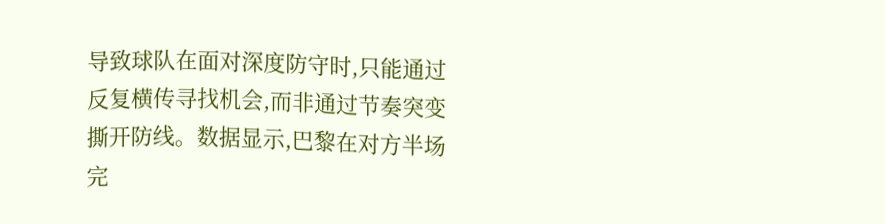导致球队在面对深度防守时,只能通过反复横传寻找机会,而非通过节奏突变撕开防线。数据显示,巴黎在对方半场完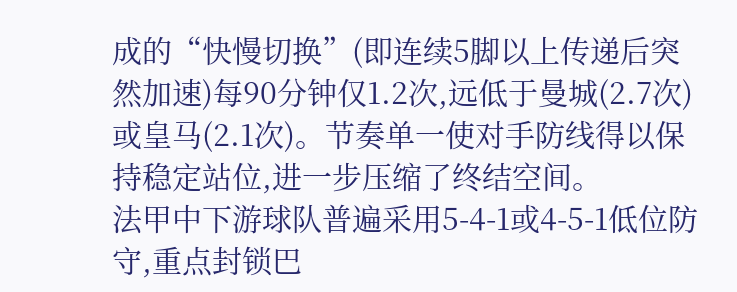成的“快慢切换”(即连续5脚以上传递后突然加速)每90分钟仅1.2次,远低于曼城(2.7次)或皇马(2.1次)。节奏单一使对手防线得以保持稳定站位,进一步压缩了终结空间。
法甲中下游球队普遍采用5-4-1或4-5-1低位防守,重点封锁巴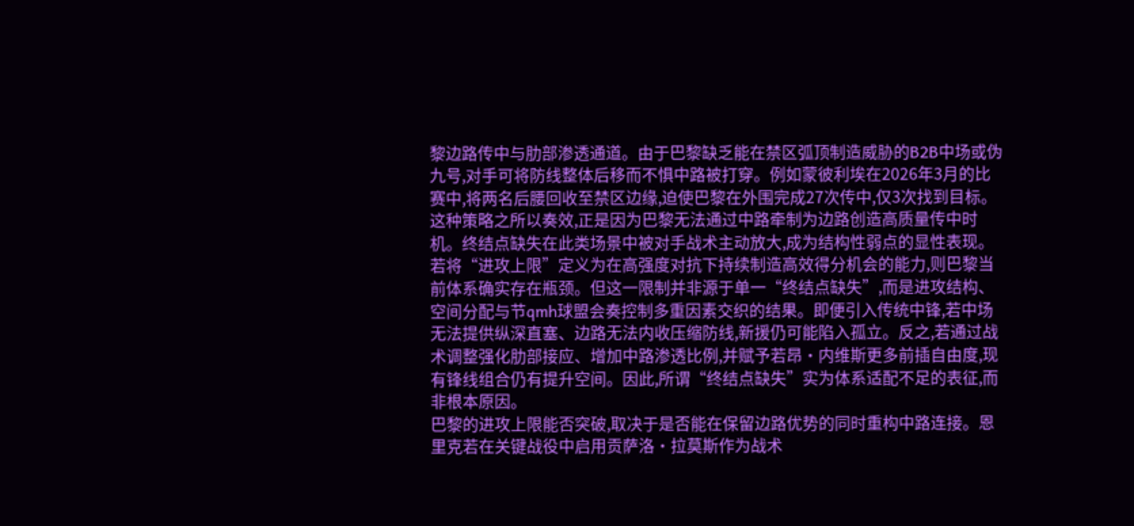黎边路传中与肋部渗透通道。由于巴黎缺乏能在禁区弧顶制造威胁的B2B中场或伪九号,对手可将防线整体后移而不惧中路被打穿。例如蒙彼利埃在2026年3月的比赛中,将两名后腰回收至禁区边缘,迫使巴黎在外围完成27次传中,仅3次找到目标。这种策略之所以奏效,正是因为巴黎无法通过中路牵制为边路创造高质量传中时机。终结点缺失在此类场景中被对手战术主动放大,成为结构性弱点的显性表现。
若将“进攻上限”定义为在高强度对抗下持续制造高效得分机会的能力,则巴黎当前体系确实存在瓶颈。但这一限制并非源于单一“终结点缺失”,而是进攻结构、空间分配与节qmh球盟会奏控制多重因素交织的结果。即便引入传统中锋,若中场无法提供纵深直塞、边路无法内收压缩防线,新援仍可能陷入孤立。反之,若通过战术调整强化肋部接应、增加中路渗透比例,并赋予若昂·内维斯更多前插自由度,现有锋线组合仍有提升空间。因此,所谓“终结点缺失”实为体系适配不足的表征,而非根本原因。
巴黎的进攻上限能否突破,取决于是否能在保留边路优势的同时重构中路连接。恩里克若在关键战役中启用贡萨洛·拉莫斯作为战术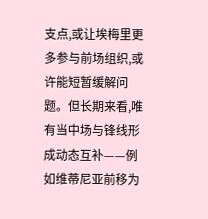支点,或让埃梅里更多参与前场组织,或许能短暂缓解问题。但长期来看,唯有当中场与锋线形成动态互补——例如维蒂尼亚前移为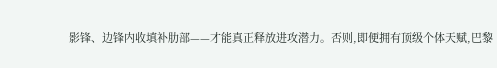影锋、边锋内收填补肋部——才能真正释放进攻潜力。否则,即便拥有顶级个体天赋,巴黎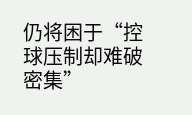仍将困于“控球压制却难破密集”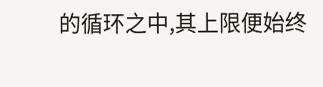的循环之中,其上限便始终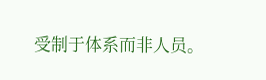受制于体系而非人员。